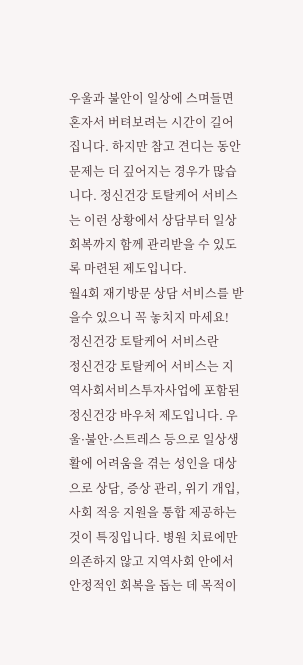우울과 불안이 일상에 스며들면 혼자서 버텨보려는 시간이 길어집니다. 하지만 참고 견디는 동안 문제는 더 깊어지는 경우가 많습니다. 정신건강 토탈케어 서비스는 이런 상황에서 상담부터 일상 회복까지 함께 관리받을 수 있도록 마련된 제도입니다.
월4회 재기방문 상담 서비스를 받을수 있으니 꼭 놓치지 마세요!
정신건강 토탈케어 서비스란
정신건강 토탈케어 서비스는 지역사회서비스투자사업에 포함된 정신건강 바우처 제도입니다. 우울·불안·스트레스 등으로 일상생활에 어려움을 겪는 성인을 대상으로 상담, 증상 관리, 위기 개입, 사회 적응 지원을 통합 제공하는 것이 특징입니다. 병원 치료에만 의존하지 않고 지역사회 안에서 안정적인 회복을 돕는 데 목적이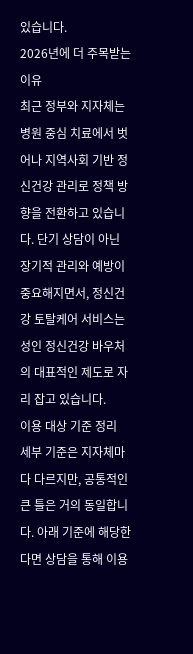있습니다.
2026년에 더 주목받는 이유
최근 정부와 지자체는 병원 중심 치료에서 벗어나 지역사회 기반 정신건강 관리로 정책 방향을 전환하고 있습니다. 단기 상담이 아닌 장기적 관리와 예방이 중요해지면서, 정신건강 토탈케어 서비스는 성인 정신건강 바우처의 대표적인 제도로 자리 잡고 있습니다.
이용 대상 기준 정리
세부 기준은 지자체마다 다르지만, 공통적인 큰 틀은 거의 동일합니다. 아래 기준에 해당한다면 상담을 통해 이용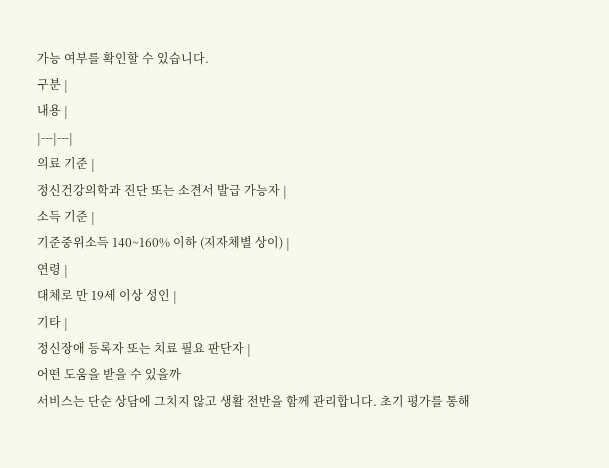가능 여부를 확인할 수 있습니다.
구분 |
내용 |
|---|---|
의료 기준 |
정신건강의학과 진단 또는 소견서 발급 가능자 |
소득 기준 |
기준중위소득 140~160% 이하 (지자체별 상이) |
연령 |
대체로 만 19세 이상 성인 |
기타 |
정신장애 등록자 또는 치료 필요 판단자 |
어떤 도움을 받을 수 있을까
서비스는 단순 상담에 그치지 않고 생활 전반을 함께 관리합니다. 초기 평가를 통해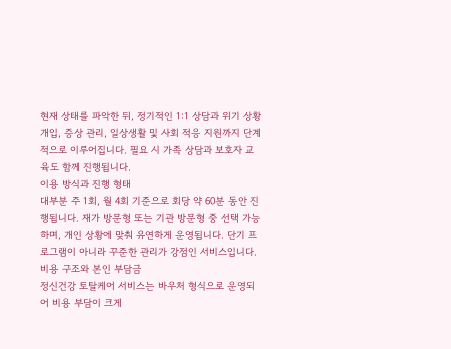현재 상태를 파악한 뒤, 정기적인 1:1 상담과 위기 상황 개입, 증상 관리, 일상생활 및 사회 적응 지원까지 단계적으로 이루어집니다. 필요 시 가족 상담과 보호자 교육도 함께 진행됩니다.
이용 방식과 진행 형태
대부분 주 1회, 월 4회 기준으로 회당 약 60분 동안 진행됩니다. 재가 방문형 또는 기관 방문형 중 선택 가능하며, 개인 상황에 맞춰 유연하게 운영됩니다. 단기 프로그램이 아니라 꾸준한 관리가 강점인 서비스입니다.
비용 구조와 본인 부담금
정신건강 토탈케어 서비스는 바우처 형식으로 운영되어 비용 부담이 크게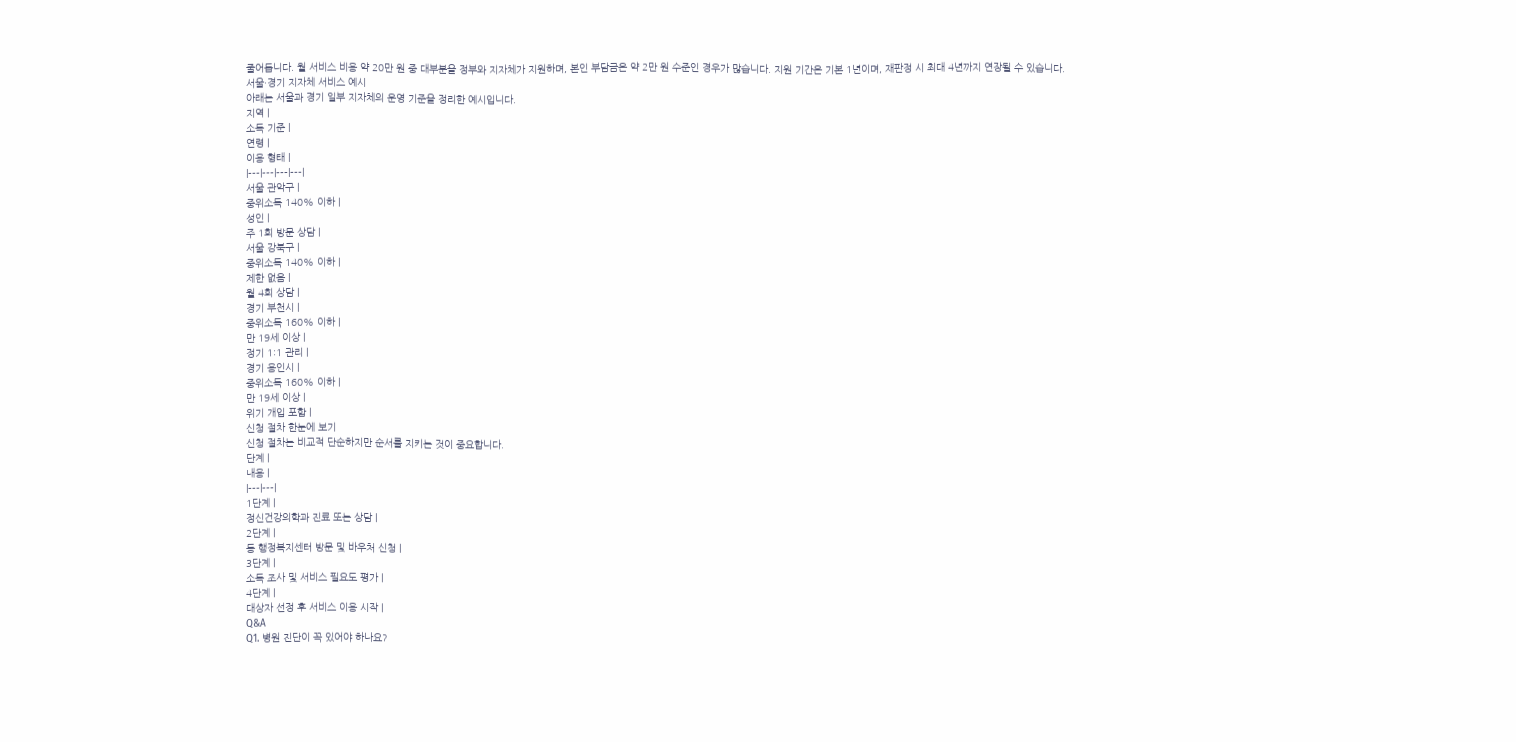줄어듭니다. 월 서비스 비용 약 20만 원 중 대부분을 정부와 지자체가 지원하며, 본인 부담금은 약 2만 원 수준인 경우가 많습니다. 지원 기간은 기본 1년이며, 재판정 시 최대 4년까지 연장될 수 있습니다.
서울·경기 지자체 서비스 예시
아래는 서울과 경기 일부 지자체의 운영 기준을 정리한 예시입니다.
지역 |
소득 기준 |
연령 |
이용 형태 |
|---|---|---|---|
서울 관악구 |
중위소득 140% 이하 |
성인 |
주 1회 방문 상담 |
서울 강북구 |
중위소득 140% 이하 |
제한 없음 |
월 4회 상담 |
경기 부천시 |
중위소득 160% 이하 |
만 19세 이상 |
정기 1:1 관리 |
경기 용인시 |
중위소득 160% 이하 |
만 19세 이상 |
위기 개입 포함 |
신청 절차 한눈에 보기
신청 절차는 비교적 단순하지만 순서를 지키는 것이 중요합니다.
단계 |
내용 |
|---|---|
1단계 |
정신건강의학과 진료 또는 상담 |
2단계 |
동 행정복지센터 방문 및 바우처 신청 |
3단계 |
소득 조사 및 서비스 필요도 평가 |
4단계 |
대상자 선정 후 서비스 이용 시작 |
Q&A
Q1. 병원 진단이 꼭 있어야 하나요?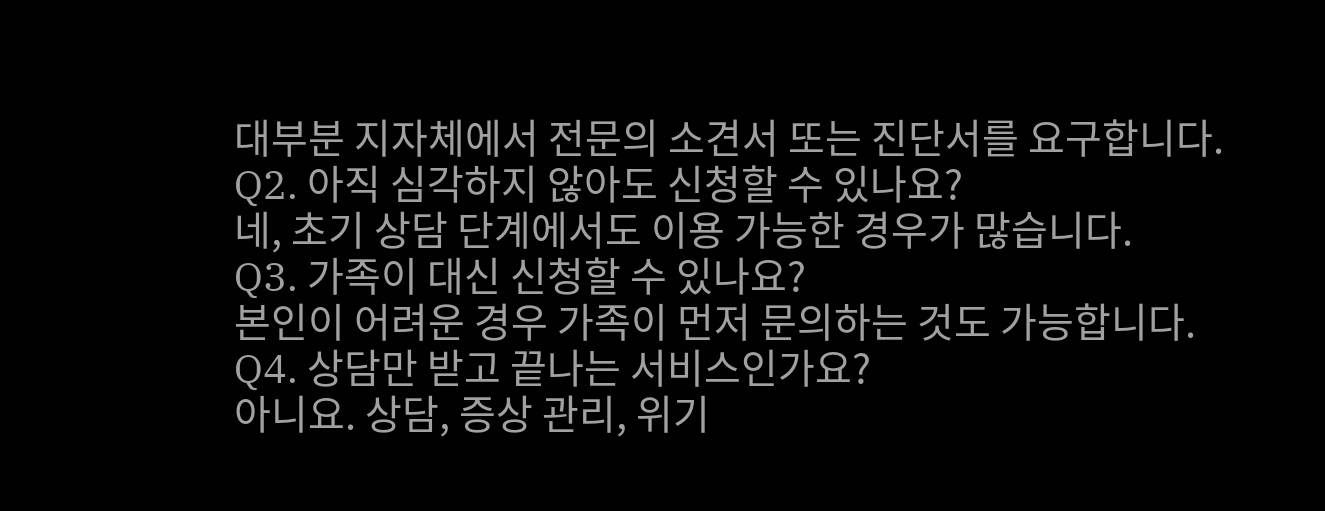대부분 지자체에서 전문의 소견서 또는 진단서를 요구합니다.
Q2. 아직 심각하지 않아도 신청할 수 있나요?
네, 초기 상담 단계에서도 이용 가능한 경우가 많습니다.
Q3. 가족이 대신 신청할 수 있나요?
본인이 어려운 경우 가족이 먼저 문의하는 것도 가능합니다.
Q4. 상담만 받고 끝나는 서비스인가요?
아니요. 상담, 증상 관리, 위기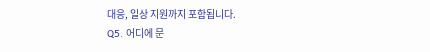대응, 일상 지원까지 포함됩니다.
Q5. 어디에 문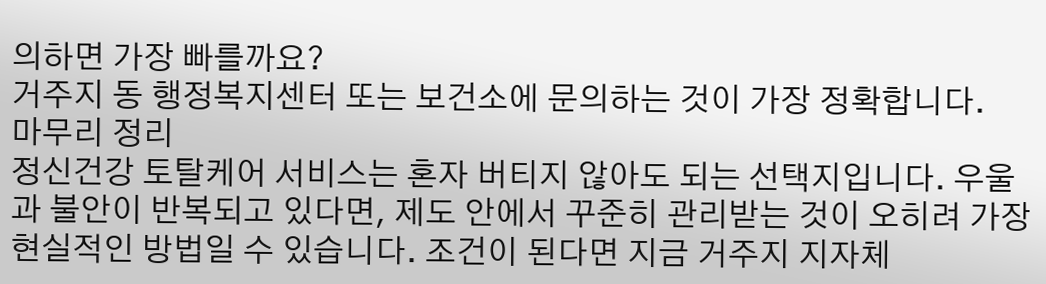의하면 가장 빠를까요?
거주지 동 행정복지센터 또는 보건소에 문의하는 것이 가장 정확합니다.
마무리 정리
정신건강 토탈케어 서비스는 혼자 버티지 않아도 되는 선택지입니다. 우울과 불안이 반복되고 있다면, 제도 안에서 꾸준히 관리받는 것이 오히려 가장 현실적인 방법일 수 있습니다. 조건이 된다면 지금 거주지 지자체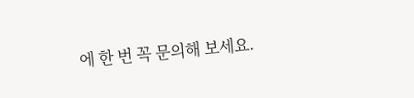에 한 번 꼭 문의해 보세요.